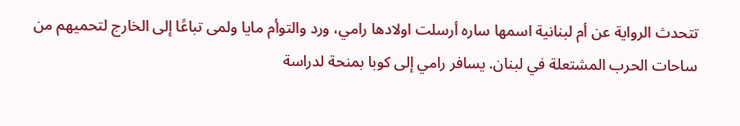تتحدث الرواية عن أم لبنانية اسمها ساره أرسلت اولادها رامي، ورد والتوأم مايا ولمى تباعًا إلى الخارج لتحميهم من ساحات الحرب المشتعلة في لبنان. يسافر رامي إلى كوبا بمنحة لدراسة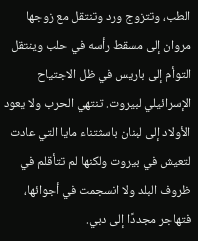الطب، وتتزوج ورد وتنتقل مع زوجها مروان إلى مسقط رأسه في حلب وينتقل التوأم إلى باريس في ظل الاجتياح الإسرائيلي لبيروت. تنتهي الحرب ولا يعود الأولاد إلى لبنان باسثتناء مايا التي عادت لتعيش في بيروت ولكنها لم تتأقلم في ظروف البلد ولا انسجمت في أجوائها، فتهاجر مجددًا إلى دبي.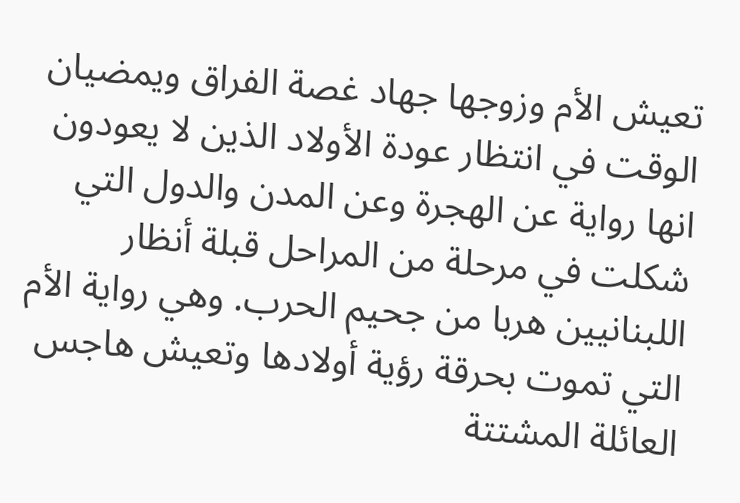تعيش الأم وزوجها جهاد غصة الفراق ويمضيان الوقت في انتظار عودة الأولاد الذين لا يعودون
انها رواية عن الهجرة وعن المدن والدول التي شكلت في مرحلة من المراحل قبلة أنظار اللبنانيين هربا من جحيم الحرب. وهي رواية الأم التي تموت بحرقة رؤية أولادها وتعيش هاجس العائلة المشتتة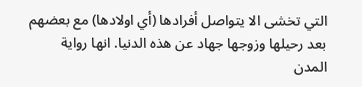التي تخشى الا يتواصل أفرادها (أي اولادها) مع بعضهم بعد رحيلها وزوجها جهاد عن هذه الدنيا. انها رواية المدن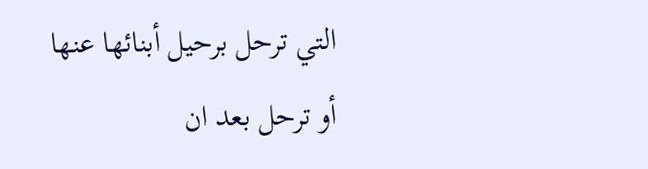التي ترحل برحيل أبنائها عنها أو ترحل بعد ان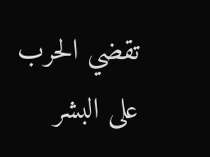تقضي الحرب على البشر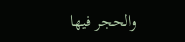والحجر فيها